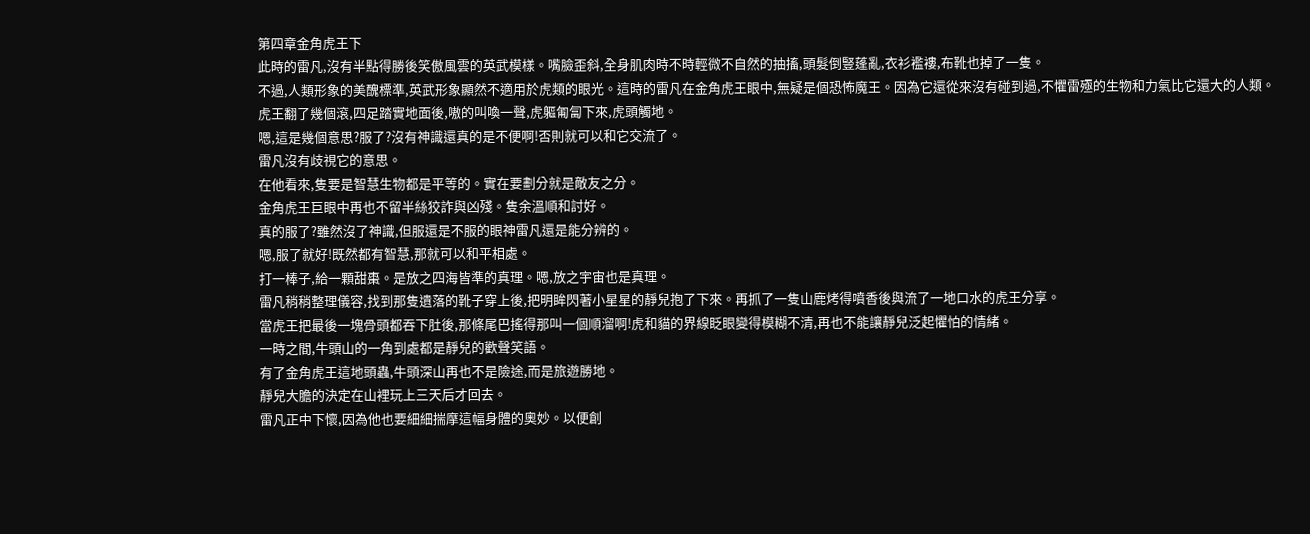第四章金角虎王下
此時的雷凡,沒有半點得勝後笑傲風雲的英武模樣。嘴臉歪斜,全身肌肉時不時輕微不自然的抽搐,頭髮倒豎蓬亂,衣衫襤褸,布靴也掉了一隻。
不過,人類形象的美醜標準,英武形象顯然不適用於虎類的眼光。這時的雷凡在金角虎王眼中,無疑是個恐怖魔王。因為它還從來沒有碰到過,不懼雷殛的生物和力氣比它還大的人類。
虎王翻了幾個滾,四足踏實地面後,嗷的叫喚一聲,虎軀匍匐下來,虎頭觸地。
嗯,這是幾個意思?服了?沒有神識還真的是不便啊!否則就可以和它交流了。
雷凡沒有歧視它的意思。
在他看來,隻要是智慧生物都是平等的。實在要劃分就是敵友之分。
金角虎王巨眼中再也不留半絲狡詐與凶殘。隻余溫順和討好。
真的服了?雖然沒了神識,但服還是不服的眼神雷凡還是能分辨的。
嗯,服了就好!既然都有智慧,那就可以和平相處。
打一棒子,給一顆甜棗。是放之四海皆準的真理。嗯,放之宇宙也是真理。
雷凡稍稍整理儀容,找到那隻遺落的靴子穿上後,把明眸閃著小星星的靜兒抱了下來。再抓了一隻山鹿烤得噴香後與流了一地口水的虎王分享。
當虎王把最後一塊骨頭都吞下肚後,那條尾巴搖得那叫一個順溜啊!虎和貓的界線眨眼變得模糊不清,再也不能讓靜兒泛起懼怕的情緒。
一時之間,牛頭山的一角到處都是靜兒的歡聲笑語。
有了金角虎王這地頭蟲,牛頭深山再也不是險途,而是旅遊勝地。
靜兒大膽的決定在山裡玩上三天后才回去。
雷凡正中下懷,因為他也要細細揣摩這幅身體的奧妙。以便創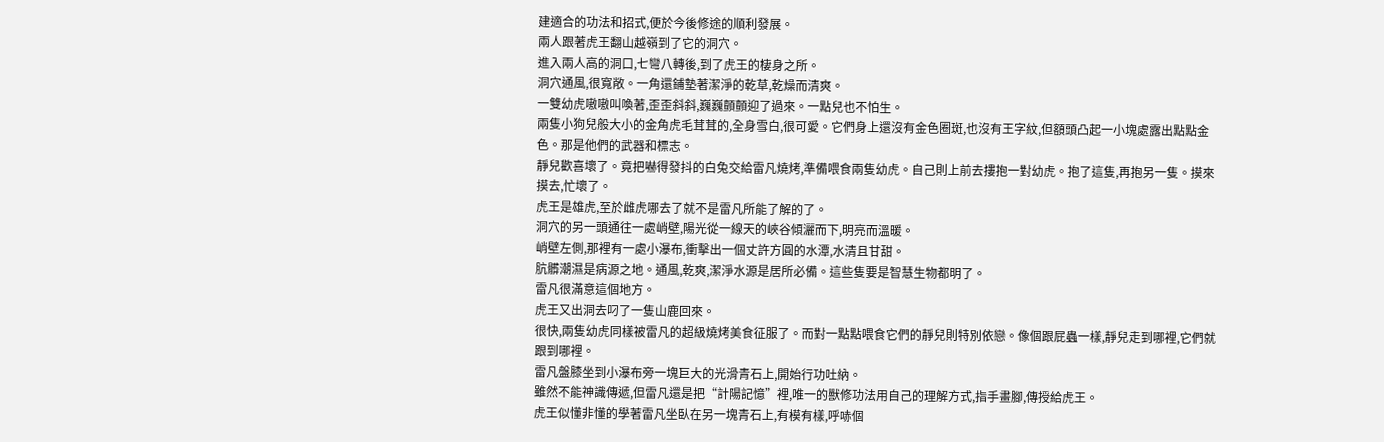建適合的功法和招式,便於今後修途的順利發展。
兩人跟著虎王翻山越嶺到了它的洞穴。
進入兩人高的洞口,七彎八轉後,到了虎王的棲身之所。
洞穴通風,很寬敞。一角還鋪墊著潔淨的乾草,乾燥而清爽。
一雙幼虎嗷嗷叫喚著,歪歪斜斜,巍巍顫顫迎了過來。一點兒也不怕生。
兩隻小狗兒般大小的金角虎毛茸茸的,全身雪白,很可愛。它們身上還沒有金色圈斑,也沒有王字紋,但額頭凸起一小塊處露出點點金色。那是他們的武器和標志。
靜兒歡喜壞了。竟把嚇得發抖的白兔交給雷凡燒烤,準備喂食兩隻幼虎。自己則上前去摟抱一對幼虎。抱了這隻,再抱另一隻。摸來摸去,忙壞了。
虎王是雄虎,至於雌虎哪去了就不是雷凡所能了解的了。
洞穴的另一頭通往一處峭壁,陽光從一線天的峽谷傾灑而下,明亮而溫暖。
峭壁左側,那裡有一處小瀑布,衝擊出一個丈許方圓的水潭,水清且甘甜。
肮髒潮濕是病源之地。通風,乾爽,潔淨水源是居所必備。這些隻要是智慧生物都明了。
雷凡很滿意這個地方。
虎王又出洞去叼了一隻山鹿回來。
很快,兩隻幼虎同樣被雷凡的超級燒烤美食征服了。而對一點點喂食它們的靜兒則特別依戀。像個跟屁蟲一樣,靜兒走到哪裡,它們就跟到哪裡。
雷凡盤膝坐到小瀑布旁一塊巨大的光滑青石上,開始行功吐納。
雖然不能神識傳遞,但雷凡還是把“計陽記憶”裡,唯一的獸修功法用自己的理解方式,指手畫腳,傳授給虎王。
虎王似懂非懂的學著雷凡坐臥在另一塊青石上,有模有樣,呼哧個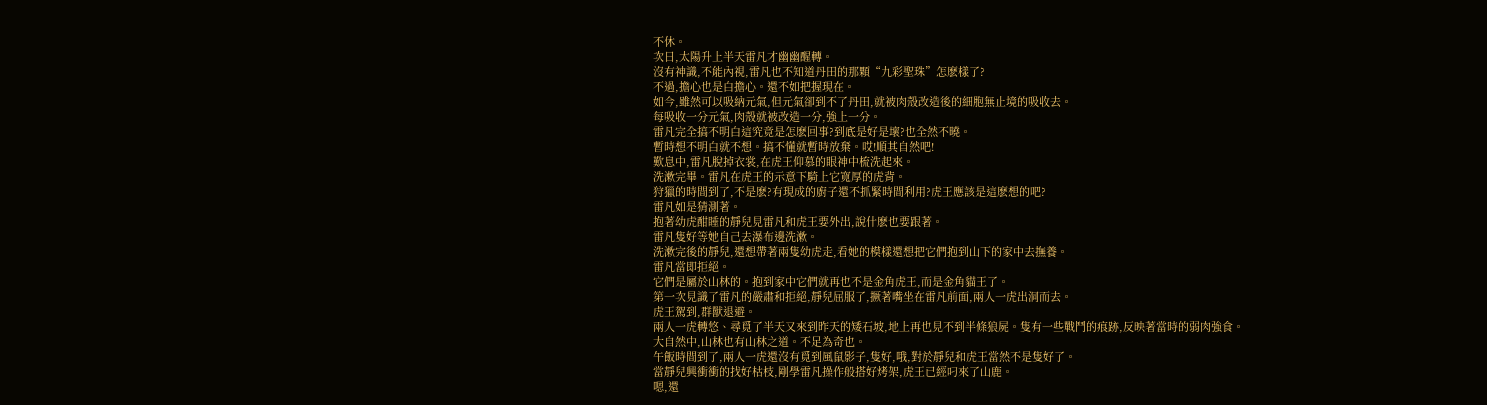不休。
次日,太陽升上半天雷凡才幽幽醒轉。
沒有神識,不能內視,雷凡也不知道丹田的那顆“九彩聖珠”怎麽樣了?
不過,擔心也是白擔心。還不如把握現在。
如今,雖然可以吸納元氣,但元氣卻到不了丹田,就被肉殼改造後的細胞無止境的吸收去。
每吸收一分元氣,肉殼就被改造一分,強上一分。
雷凡完全搞不明白這究竟是怎麽回事?到底是好是壞?也全然不曉。
暫時想不明白就不想。搞不懂就暫時放棄。哎!順其自然吧!
歎息中,雷凡脫掉衣裳,在虎王仰慕的眼神中梳洗起來。
洗漱完畢。雷凡在虎王的示意下騎上它寬厚的虎背。
狩獵的時間到了,不是麽?有現成的廚子還不抓緊時間利用?虎王應該是這麽想的吧?
雷凡如是猜測著。
抱著幼虎酣睡的靜兒見雷凡和虎王要外出,說什麽也要跟著。
雷凡隻好等她自己去瀑布邊洗漱。
洗漱完後的靜兒,還想帶著兩隻幼虎走,看她的模樣還想把它們抱到山下的家中去撫養。
雷凡當即拒絕。
它們是屬於山林的。抱到家中它們就再也不是金角虎王,而是金角貓王了。
第一次見識了雷凡的嚴肅和拒絕,靜兒屈服了,撅著嘴坐在雷凡前面,兩人一虎出洞而去。
虎王駕到,群獸退避。
兩人一虎轉悠、尋覓了半天又來到昨天的矮石坡,地上再也見不到半條狼屍。隻有一些戰鬥的痕跡,反映著當時的弱肉強食。
大自然中,山林也有山林之道。不足為奇也。
午飯時間到了,兩人一虎還沒有覓到風鼠影子,隻好,哦,對於靜兒和虎王當然不是隻好了。
當靜兒興衝衝的找好枯枝,剛學雷凡操作般搭好烤架,虎王已經叼來了山鹿。
嗯,還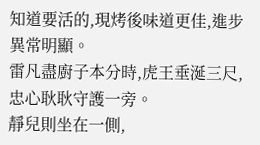知道要活的,現烤後味道更佳,進步異常明顯。
雷凡盡廚子本分時,虎王垂涎三尺,忠心耿耿守護一旁。
靜兒則坐在一側,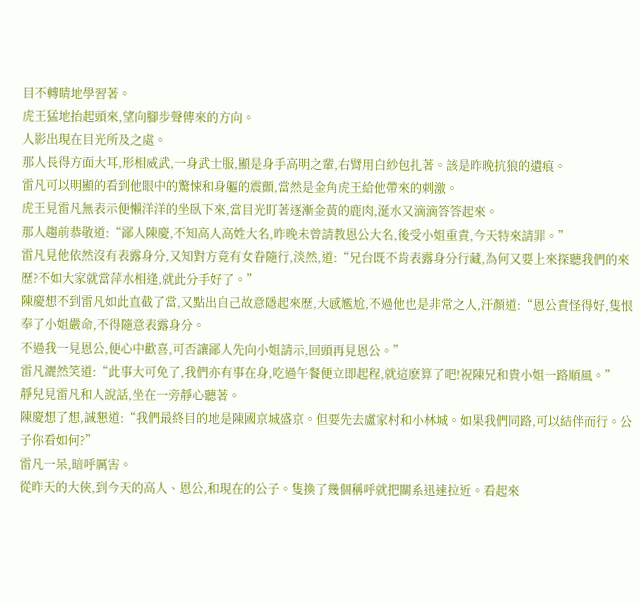目不轉睛地學習著。
虎王猛地抬起頭來,望向腳步聲傳來的方向。
人影出現在目光所及之處。
那人長得方面大耳,形相威武,一身武士服,顯是身手高明之輩,右臂用白紗包扎著。該是昨晚抗狼的遺痕。
雷凡可以明顯的看到他眼中的驚悚和身軀的震顫,當然是金角虎王給他帶來的刺激。
虎王見雷凡無表示便懶洋洋的坐臥下來,當目光盯著逐漸金黃的鹿肉,涎水又滴滴答答起來。
那人趨前恭敬道:“鄙人陳慶,不知高人高姓大名,昨晚未曾請教恩公大名,後受小姐重責,今天特來請罪。”
雷凡見他依然沒有表露身分,又知對方竟有女眷隨行,淡然,道:“兄台既不肯表露身分行藏,為何又要上來探聽我們的來歷?不如大家就當萍水相逢,就此分手好了。”
陳慶想不到雷凡如此直截了當,又點出自己故意隱起來歷,大感尷尬,不過他也是非常之人,汗顏道:“恩公責怪得好,隻恨奉了小姐嚴命,不得隨意表露身分。
不過我一見恩公,便心中歡喜,可否讓鄙人先向小姐請示,回頭再見恩公。”
雷凡灑然笑道:“此事大可免了,我們亦有事在身,吃過午餐便立即起程,就這麽算了吧!祝陳兄和貴小姐一路順風。”
靜兒見雷凡和人說話,坐在一旁靜心聽著。
陳慶想了想,誠懇道:“我們最終目的地是陳國京城盛京。但要先去盧家村和小林城。如果我們同路,可以結伴而行。公子你看如何?”
雷凡一呆,暗呼厲害。
從昨天的大俠,到今天的高人、恩公,和現在的公子。隻換了幾個稱呼就把關系迅速拉近。看起來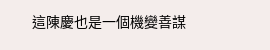這陳慶也是一個機變善謀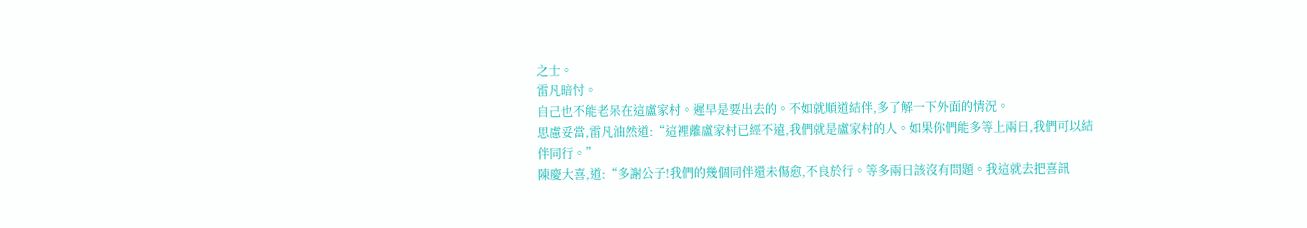之士。
雷凡暗忖。
自己也不能老呆在這盧家村。遲早是要出去的。不如就順道結伴,多了解一下外面的情況。
思慮妥當,雷凡油然道:“這裡離盧家村已經不遠,我們就是盧家村的人。如果你們能多等上兩日,我們可以結伴同行。”
陳慶大喜,道:“多謝公子!我們的幾個同伴還未傷愈,不良於行。等多兩日該沒有問題。我這就去把喜訊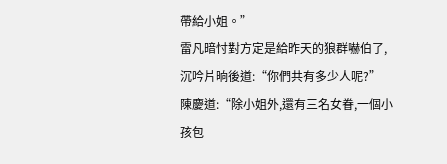帶給小姐。”
雷凡暗忖對方定是給昨天的狼群嚇伯了,沉吟片晌後道:“你們共有多少人呢?”
陳慶道:“除小姐外,還有三名女眷,一個小孩包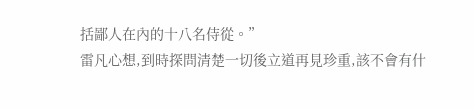括鄙人在內的十八名侍從。”
雷凡心想,到時探問清楚一切後立道再見珍重,該不會有什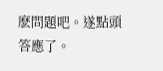麽問題吧。遂點頭答應了。